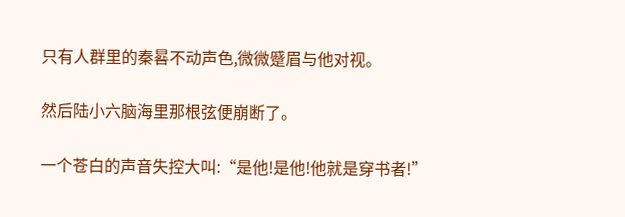只有人群里的秦晷不动声色,微微蹙眉与他对视。

然后陆小六脑海里那根弦便崩断了。

一个苍白的声音失控大叫:“是他!是他!他就是穿书者!”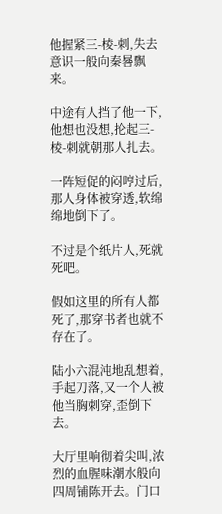他握紧三-棱-刺,失去意识一般向秦晷飘来。

中途有人挡了他一下,他想也没想,抡起三-棱-刺就朝那人扎去。

一阵短促的闷哼过后,那人身体被穿透,软绵绵地倒下了。

不过是个纸片人,死就死吧。

假如这里的所有人都死了,那穿书者也就不存在了。

陆小六混沌地乱想着,手起刀落,又一个人被他当胸刺穿,歪倒下去。

大厅里响彻着尖叫,浓烈的血腥味潮水般向四周铺陈开去。门口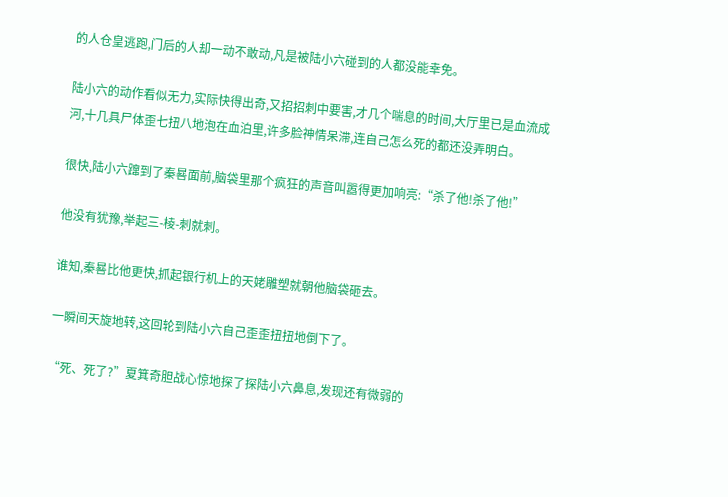的人仓皇逃跑,门后的人却一动不敢动,凡是被陆小六碰到的人都没能幸免。

陆小六的动作看似无力,实际快得出奇,又招招刺中要害,才几个喘息的时间,大厅里已是血流成河,十几具尸体歪七扭八地泡在血泊里,许多脸神情呆滞,连自己怎么死的都还没弄明白。

很快,陆小六蹿到了秦晷面前,脑袋里那个疯狂的声音叫嚣得更加响亮:“杀了他!杀了他!”

他没有犹豫,举起三-棱-刺就刺。

谁知,秦晷比他更快,抓起银行机上的天姥雕塑就朝他脑袋砸去。

一瞬间天旋地转,这回轮到陆小六自己歪歪扭扭地倒下了。

“死、死了?”夏箕奇胆战心惊地探了探陆小六鼻息,发现还有微弱的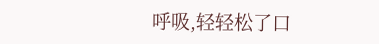呼吸,轻轻松了口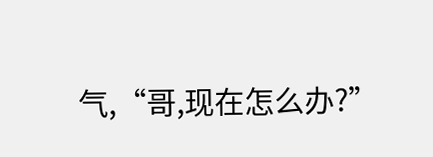气,“哥,现在怎么办?”